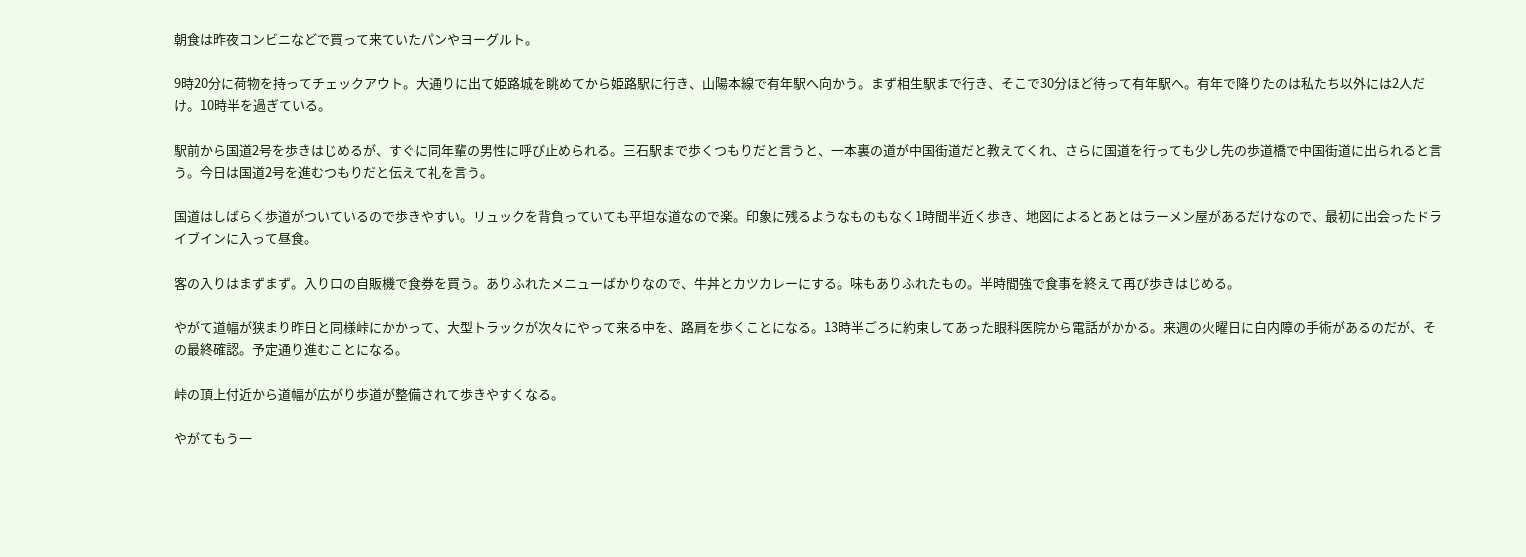朝食は昨夜コンビニなどで買って来ていたパンやヨーグルト。

9時20分に荷物を持ってチェックアウト。大通りに出て姫路城を眺めてから姫路駅に行き、山陽本線で有年駅へ向かう。まず相生駅まで行き、そこで30分ほど待って有年駅へ。有年で降りたのは私たち以外には2人だけ。10時半を過ぎている。

駅前から国道2号を歩きはじめるが、すぐに同年輩の男性に呼び止められる。三石駅まで歩くつもりだと言うと、一本裏の道が中国街道だと教えてくれ、さらに国道を行っても少し先の歩道橋で中国街道に出られると言う。今日は国道2号を進むつもりだと伝えて礼を言う。

国道はしばらく歩道がついているので歩きやすい。リュックを背負っていても平坦な道なので楽。印象に残るようなものもなく1時間半近く歩き、地図によるとあとはラーメン屋があるだけなので、最初に出会ったドライブインに入って昼食。

客の入りはまずまず。入り口の自販機で食券を買う。ありふれたメニューばかりなので、牛丼とカツカレーにする。味もありふれたもの。半時間強で食事を終えて再び歩きはじめる。

やがて道幅が狭まり昨日と同様峠にかかって、大型トラックが次々にやって来る中を、路肩を歩くことになる。13時半ごろに約束してあった眼科医院から電話がかかる。来週の火曜日に白内障の手術があるのだが、その最終確認。予定通り進むことになる。

峠の頂上付近から道幅が広がり歩道が整備されて歩きやすくなる。

やがてもう一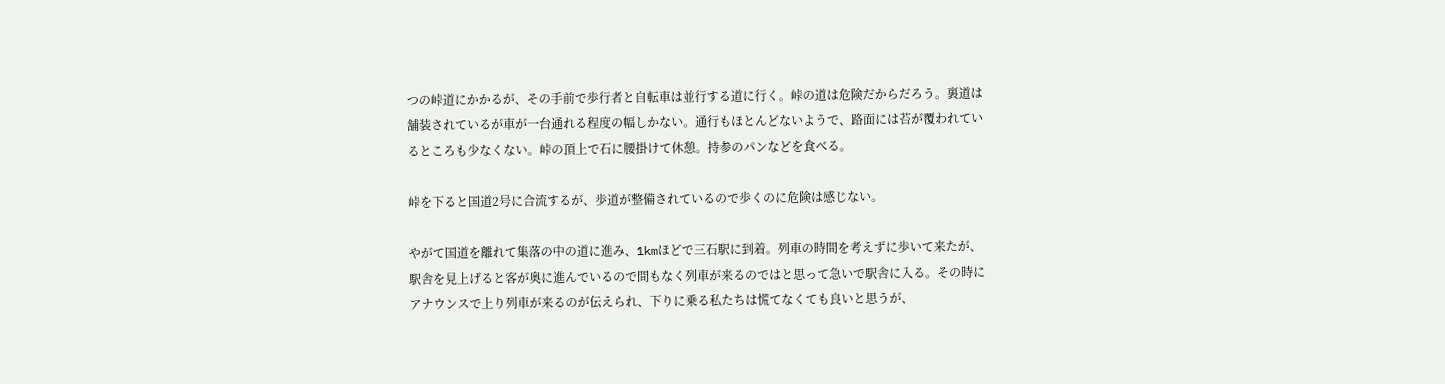つの峠道にかかるが、その手前で歩行者と自転車は並行する道に行く。峠の道は危険だからだろう。裏道は舗装されているが車が一台通れる程度の幅しかない。通行もほとんどないようで、路面には苔が覆われているところも少なくない。峠の頂上で石に腰掛けて休憩。持参のパンなどを食べる。

峠を下ると国道2号に合流するが、歩道が整備されているので歩くのに危険は感じない。

やがて国道を離れて集落の中の道に進み、1kmほどで三石駅に到着。列車の時間を考えずに歩いて来たが、駅舎を見上げると客が奥に進んでいるので間もなく列車が来るのではと思って急いで駅舎に入る。その時にアナウンスで上り列車が来るのが伝えられ、下りに乗る私たちは慌てなくても良いと思うが、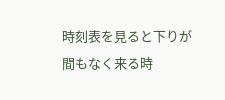時刻表を見ると下りが間もなく来る時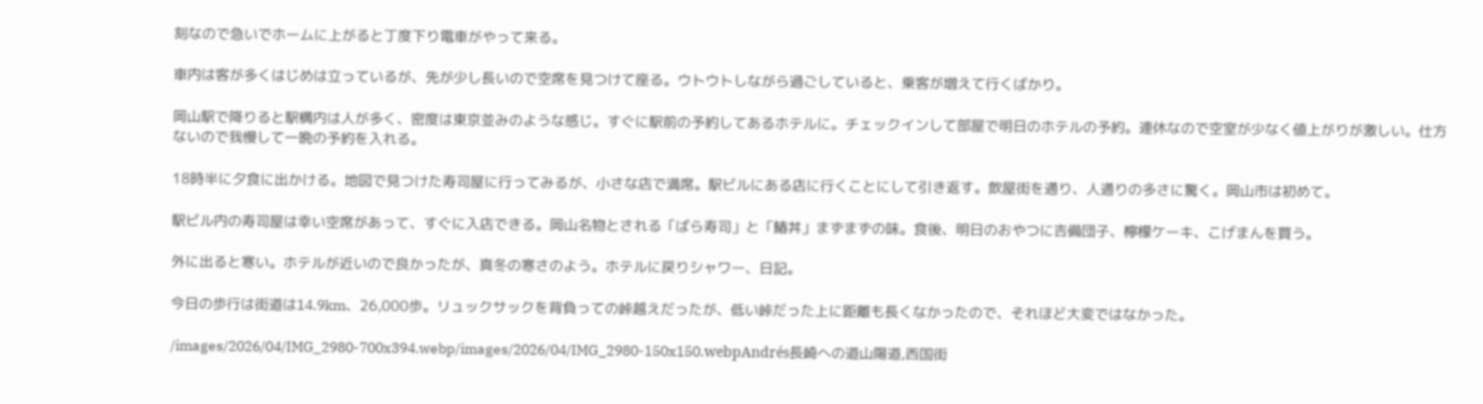刻なので急いでホームに上がると丁度下り電車がやって来る。

車内は客が多くはじめは立っているが、先が少し長いので空席を見つけて座る。ウトウトしながら過ごしていると、乗客が増えて行くばかり。

岡山駅で降りると駅構内は人が多く、密度は東京並みのような感じ。すぐに駅前の予約してあるホテルに。チェックインして部屋で明日のホテルの予約。連休なので空室が少なく値上がりが激しい。仕方ないので我慢して一晩の予約を入れる。

18時半に夕食に出かける。地図で見つけた寿司屋に行ってみるが、小さな店で満席。駅ビルにある店に行くことにして引き返す。飲屋街を通り、人通りの多さに驚く。岡山市は初めて。

駅ビル内の寿司屋は幸い空席があって、すぐに入店できる。岡山名物とされる「ばら寿司」と「鰆丼」まずまずの味。食後、明日のおやつに吉備団子、檸檬ケーキ、こげまんを買う。

外に出ると寒い。ホテルが近いので良かったが、真冬の寒さのよう。ホテルに戻りシャワー、日記。

今日の歩行は街道は14.9km、26,000歩。リュックサックを背負っての峠越えだったが、低い峠だった上に距離も長くなかったので、それほど大変ではなかった。

/images/2026/04/IMG_2980-700x394.webp/images/2026/04/IMG_2980-150x150.webpAndrés長崎への道山陽道,西国街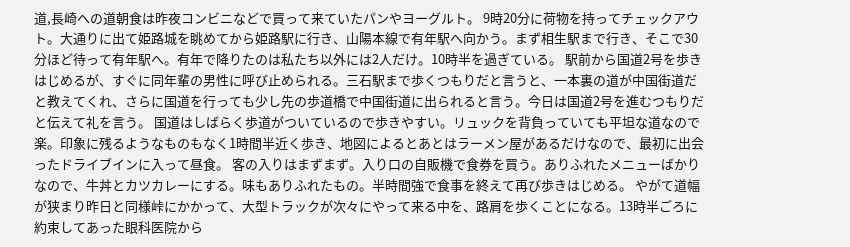道,長崎への道朝食は昨夜コンビニなどで買って来ていたパンやヨーグルト。 9時20分に荷物を持ってチェックアウト。大通りに出て姫路城を眺めてから姫路駅に行き、山陽本線で有年駅へ向かう。まず相生駅まで行き、そこで30分ほど待って有年駅へ。有年で降りたのは私たち以外には2人だけ。10時半を過ぎている。 駅前から国道2号を歩きはじめるが、すぐに同年輩の男性に呼び止められる。三石駅まで歩くつもりだと言うと、一本裏の道が中国街道だと教えてくれ、さらに国道を行っても少し先の歩道橋で中国街道に出られると言う。今日は国道2号を進むつもりだと伝えて礼を言う。 国道はしばらく歩道がついているので歩きやすい。リュックを背負っていても平坦な道なので楽。印象に残るようなものもなく1時間半近く歩き、地図によるとあとはラーメン屋があるだけなので、最初に出会ったドライブインに入って昼食。 客の入りはまずまず。入り口の自販機で食券を買う。ありふれたメニューばかりなので、牛丼とカツカレーにする。味もありふれたもの。半時間強で食事を終えて再び歩きはじめる。 やがて道幅が狭まり昨日と同様峠にかかって、大型トラックが次々にやって来る中を、路肩を歩くことになる。13時半ごろに約束してあった眼科医院から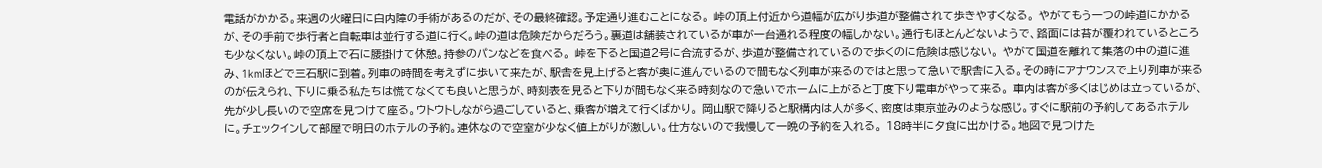電話がかかる。来週の火曜日に白内障の手術があるのだが、その最終確認。予定通り進むことになる。 峠の頂上付近から道幅が広がり歩道が整備されて歩きやすくなる。 やがてもう一つの峠道にかかるが、その手前で歩行者と自転車は並行する道に行く。峠の道は危険だからだろう。裏道は舗装されているが車が一台通れる程度の幅しかない。通行もほとんどないようで、路面には苔が覆われているところも少なくない。峠の頂上で石に腰掛けて休憩。持参のパンなどを食べる。 峠を下ると国道2号に合流するが、歩道が整備されているので歩くのに危険は感じない。 やがて国道を離れて集落の中の道に進み、1kmほどで三石駅に到着。列車の時間を考えずに歩いて来たが、駅舎を見上げると客が奥に進んでいるので間もなく列車が来るのではと思って急いで駅舎に入る。その時にアナウンスで上り列車が来るのが伝えられ、下りに乗る私たちは慌てなくても良いと思うが、時刻表を見ると下りが間もなく来る時刻なので急いでホームに上がると丁度下り電車がやって来る。 車内は客が多くはじめは立っているが、先が少し長いので空席を見つけて座る。ウトウトしながら過ごしていると、乗客が増えて行くばかり。 岡山駅で降りると駅構内は人が多く、密度は東京並みのような感じ。すぐに駅前の予約してあるホテルに。チェックインして部屋で明日のホテルの予約。連休なので空室が少なく値上がりが激しい。仕方ないので我慢して一晩の予約を入れる。 18時半に夕食に出かける。地図で見つけた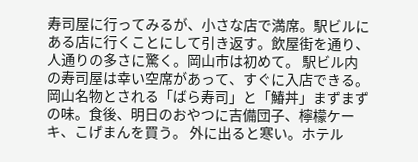寿司屋に行ってみるが、小さな店で満席。駅ビルにある店に行くことにして引き返す。飲屋街を通り、人通りの多さに驚く。岡山市は初めて。 駅ビル内の寿司屋は幸い空席があって、すぐに入店できる。岡山名物とされる「ばら寿司」と「鰆丼」まずまずの味。食後、明日のおやつに吉備団子、檸檬ケーキ、こげまんを買う。 外に出ると寒い。ホテル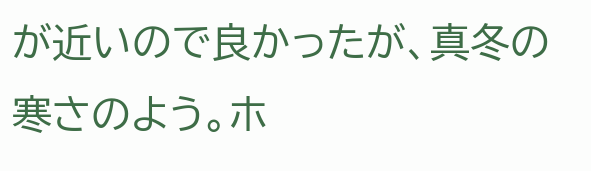が近いので良かったが、真冬の寒さのよう。ホ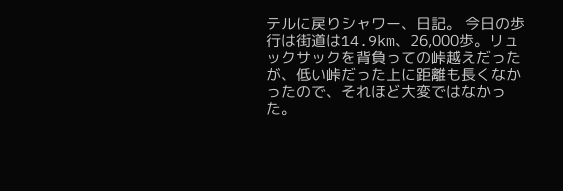テルに戻りシャワー、日記。 今日の歩行は街道は14.9km、26,000歩。リュックサックを背負っての峠越えだったが、低い峠だった上に距離も長くなかったので、それほど大変ではなかった。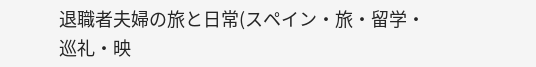退職者夫婦の旅と日常(スペイン・旅・留学・巡礼・映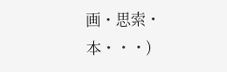画・思索・本・・・)